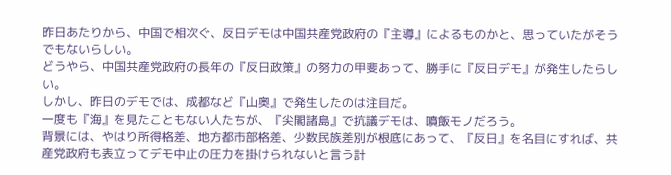昨日あたりから、中国で相次ぐ、反日デモは中国共産党政府の『主導』によるものかと、思っていたがそうでもないらしい。
どうやら、中国共産党政府の長年の『反日政策』の努力の甲斐あって、勝手に『反日デモ』が発生したらしい。
しかし、昨日のデモでは、成都など『山奥』で発生したのは注目だ。
一度も『海』を見たこともない人たちが、『尖閣諸島』で抗議デモは、噴飯モノだろう。
背景には、やはり所得格差、地方都市部格差、少数民族差別が根底にあって、『反日』を名目にすれば、共産党政府も表立ってデモ中止の圧力を掛けられないと言う計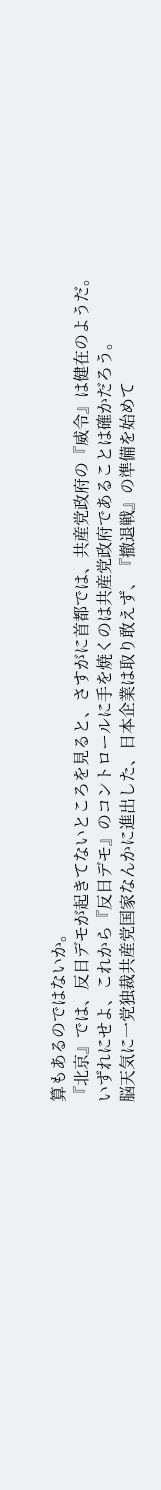算もあるのではないか。
『北京』では、反日デモが起きてないところを見ると、さすがに首都では、共産党政府の『威令』は健在のようだ。
いずれにせよ、これから『反日デモ』のコントロールに手を焼くのは共産党政府であることは確かだろう。
脳天気に一党独裁共産党国家なんかに進出した、日本企業は取り敢えず、『撤退戦』の準備を始めて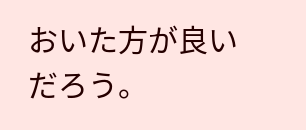おいた方が良いだろう。